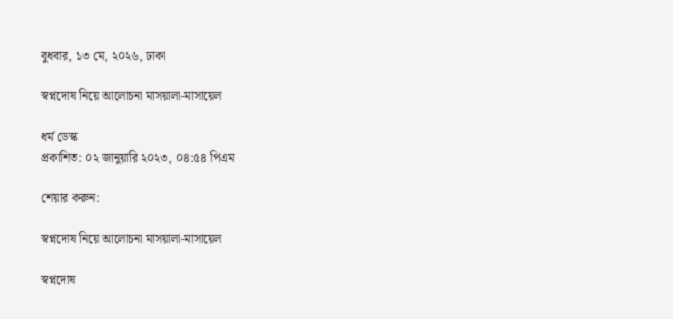বুধবার, ১৩ মে, ২০২৬, ঢাকা

স্বপ্নদোষ নিয়ে আলোচনা মাসয়ালা-মাসায়েল

ধর্ম ডেস্ক
প্রকাশিত: ০২ জানুয়ারি ২০২৩, ০৪:৫৪ পিএম

শেয়ার করুন:

স্বপ্নদোষ নিয়ে আলোচনা মাসয়ালা-মাসায়েল

স্বপ্নদোষ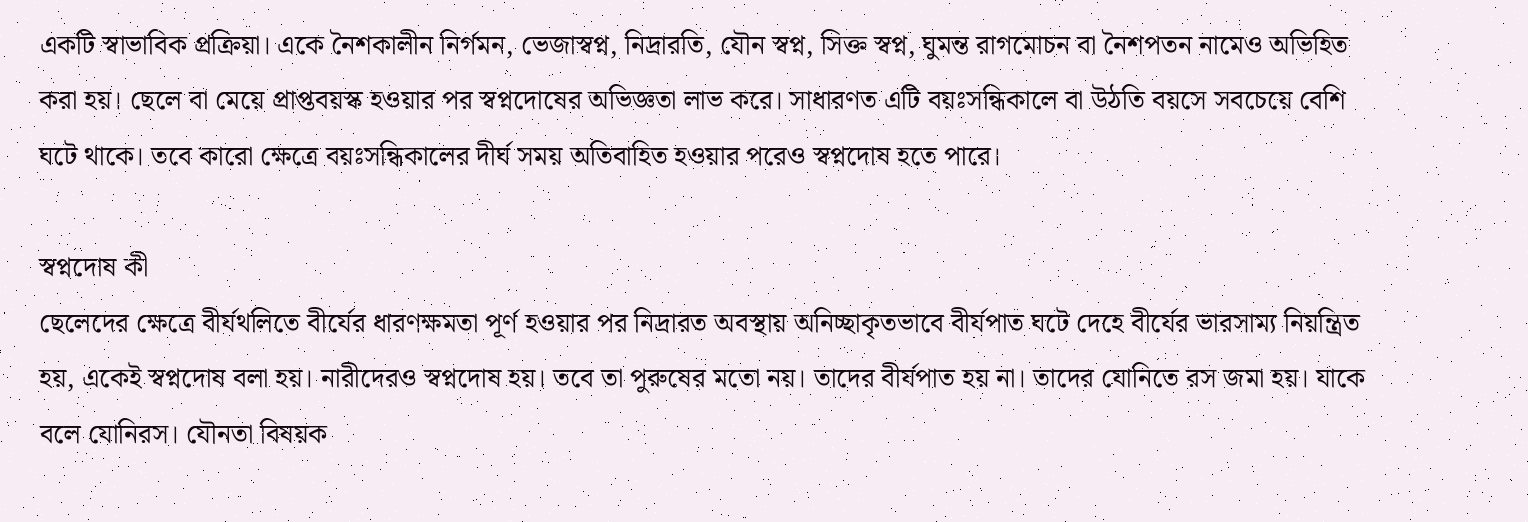একটি স্বাভাবিক প্রক্রিয়া। একে নৈশকালীন নির্গমন, ভেজাস্বপ্ন, নিদ্রারতি, যৌন স্বপ্ন, সিক্ত স্বপ্ন, ঘুমন্ত রাগমোচন বা নৈশপতন নামেও অভিহিত করা হয়। ছেলে বা মেয়ে প্রাপ্তবয়স্ক হওয়ার পর স্বপ্নদোষের অভিজ্ঞতা লাভ করে। সাধারণত এটি বয়ঃসন্ধিকালে বা উঠতি বয়সে সবচেয়ে বেশি ঘটে থাকে। তবে কারো ক্ষেত্রে বয়ঃসন্ধিকালের দীর্ঘ সময় অতিবাহিত হওয়ার পরেও স্বপ্নদোষ হতে পারে।

স্বপ্নদোষ কী
ছেলেদের ক্ষেত্রে বীর্যথলিতে বীর্যের ধারণক্ষমতা পূর্ণ হওয়ার পর নিদ্রারত অবস্থায় অনিচ্ছাকৃতভাবে বীর্যপাত ঘটে দেহে বীর্যের ভারসাম্য নিয়ন্ত্রিত হয়, একেই স্বপ্নদোষ বলা হয়। নারীদেরও স্বপ্নদোষ হয়। তবে তা পুরুষের মতো নয়। তাদের বীর্যপাত হয় না। তাদের যোনিতে রস জমা হয়। যাকে বলে যোনিরস। যৌনতা বিষয়ক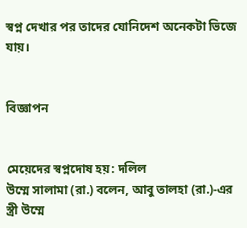স্বপ্ন দেখার পর তাদের যোনিদেশ অনেকটা ভিজে যায়।


বিজ্ঞাপন


মেয়েদের স্বপ্নদোষ হয়: দলিল
উম্মে সালামা (রা.) বলেন, আবু তালহা (রা.)-এর স্ত্রী উম্মে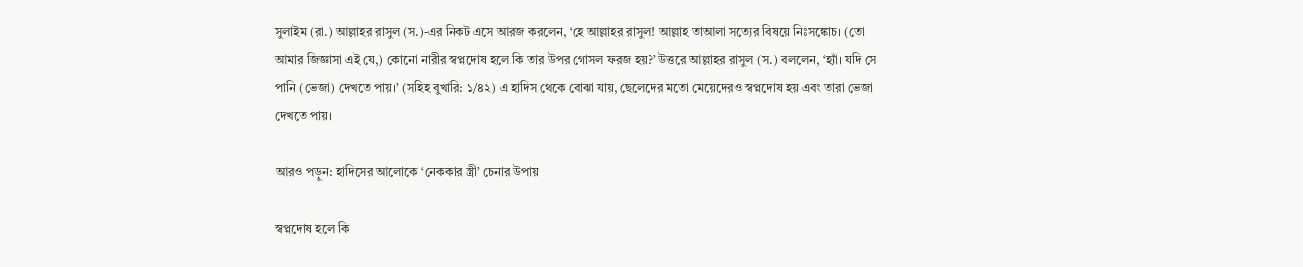সুলাইম (রা.) আল্লাহর রাসুল (স.)-এর নিকট এসে আরজ করলেন, ‘হে আল্লাহর রাসুল! আল্লাহ তাআলা সত্যের বিষয়ে নিঃসঙ্কোচ। (তো আমার জিজ্ঞাসা এই যে,) কোনো নারীর স্বপ্নদোষ হলে কি তার উপর গোসল ফরজ হয়?’ উত্তরে আল্লাহর রাসুল (স.) বললেন, ‘হ্যাঁ। যদি সে পানি (ভেজা) দেখতে পায়।’ (সহিহ বুখারি: ১/৪২) এ হাদিস থেকে বোঝা যায়, ছেলেদের মতো মেয়েদেরও স্বপ্নদোষ হয় এবং তারা ভেজা দেখতে পায়।

আরও পড়ুন: হাদিসের আলোকে ‘নেককার স্ত্রী’ চেনার উপায়

স্বপ্নদোষ হলে কি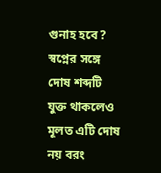গুনাহ হবে?
স্বপ্নের সঙ্গে দোষ শব্দটি যুক্ত থাকলেও মূলত এটি দোষ নয় বরং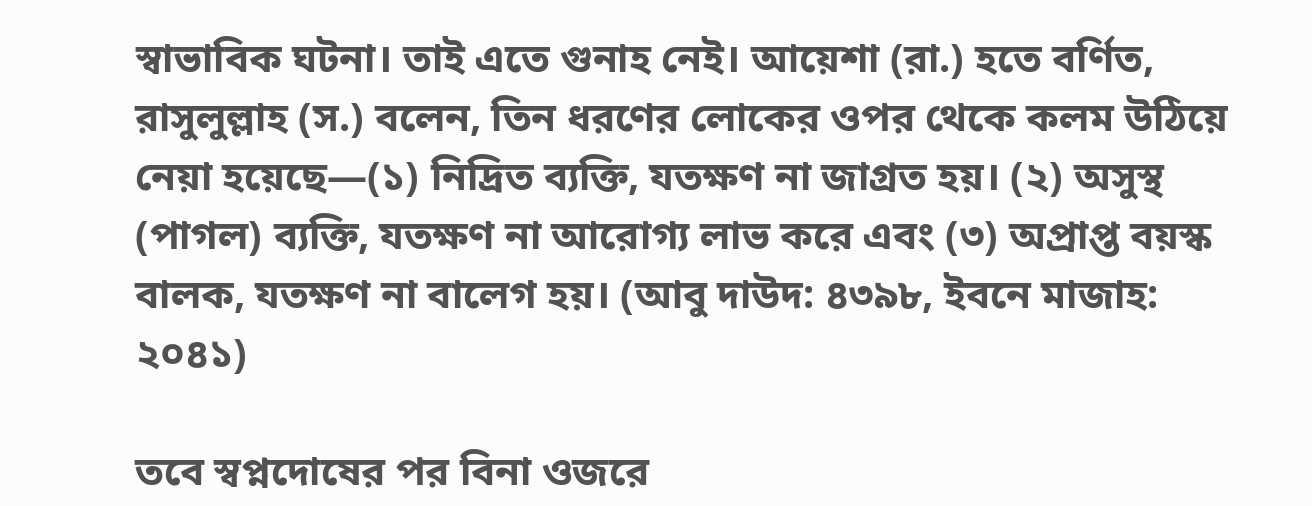স্বাভাবিক ঘটনা। তাই এতে গুনাহ নেই। আয়েশা (রা.) হতে বর্ণিত, রাসুলুল্লাহ (স.) বলেন, তিন ধরণের লোকের ওপর থেকে কলম উঠিয়ে নেয়া হয়েছে—(১) নিদ্রিত ব্যক্তি, যতক্ষণ না জাগ্রত হয়। (২) অসুস্থ (পাগল) ব্যক্তি, যতক্ষণ না আরোগ্য লাভ করে এবং (৩) অপ্রাপ্ত বয়স্ক বালক, যতক্ষণ না বালেগ হয়। (আবু দাউদ: ৪৩৯৮, ইবনে মাজাহ: ২০৪১)

তবে স্বপ্নদোষের পর বিনা ওজরে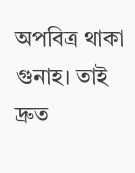অপবিত্র থাকা গুনাহ। তাই দ্রুত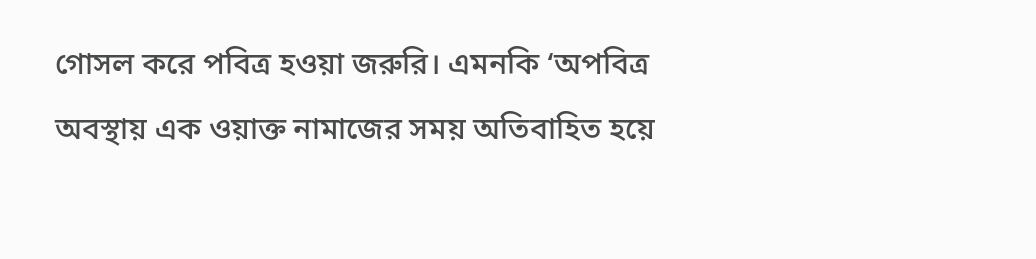গোসল করে পবিত্র হওয়া জরুরি। এমনকি ‘অপবিত্র অবস্থায় এক ওয়াক্ত নামাজের সময় অতিবাহিত হয়ে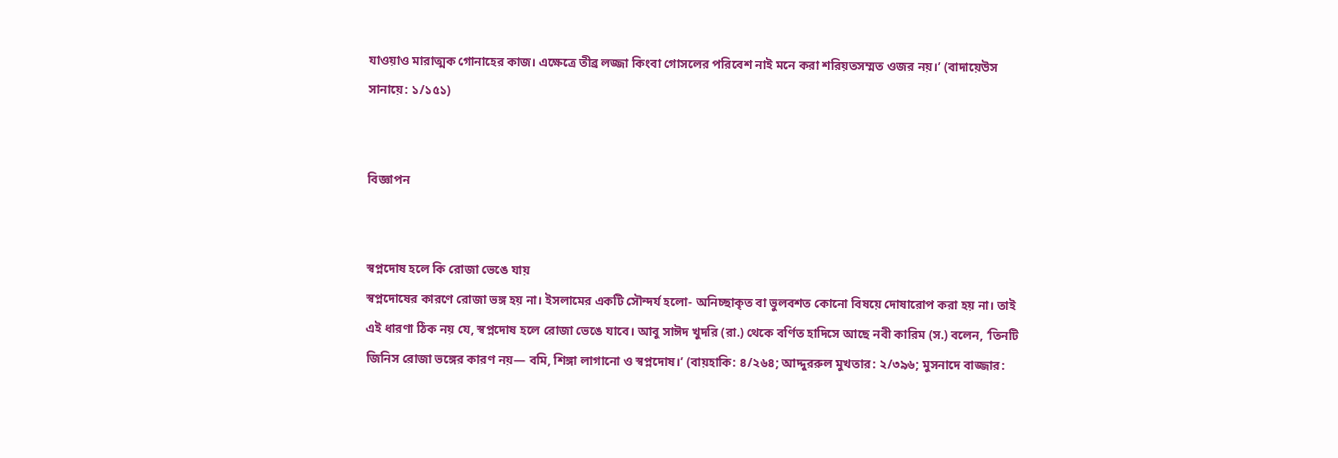যাওয়াও মারাত্মক গোনাহের কাজ। এক্ষেত্রে তীব্র লজ্জা কিংবা গোসলের পরিবেশ নাই মনে করা শরিয়তসম্মত ওজর নয়।’ (বাদায়েউস সানায়ে: ১/১৫১)


বিজ্ঞাপন


স্বপ্নদোষ হলে কি রোজা ভেঙে যায়
স্বপ্নদোষের কারণে রোজা ভঙ্গ হয় না। ইসলামের একটি সৌন্দর্য হলো- অনিচ্ছাকৃত বা ভুলবশত কোনো বিষয়ে দোষারোপ করা হয় না। তাই এই ধারণা ঠিক নয় যে, স্বপ্নদোষ হলে রোজা ভেঙে যাবে। আবু সাঈদ খুদরি (রা.) থেকে বর্ণিত হাদিসে আছে নবী কারিম (স.) বলেন, ‘তিনটি জিনিস রোজা ভঙ্গের কারণ নয়— বমি, শিঙ্গা লাগানো ও স্বপ্নদোষ।’ (বায়হাকি: ৪/২৬৪; আদ্দুররুল মুখতার: ২/৩৯৬; মুসনাদে বাজ্জার: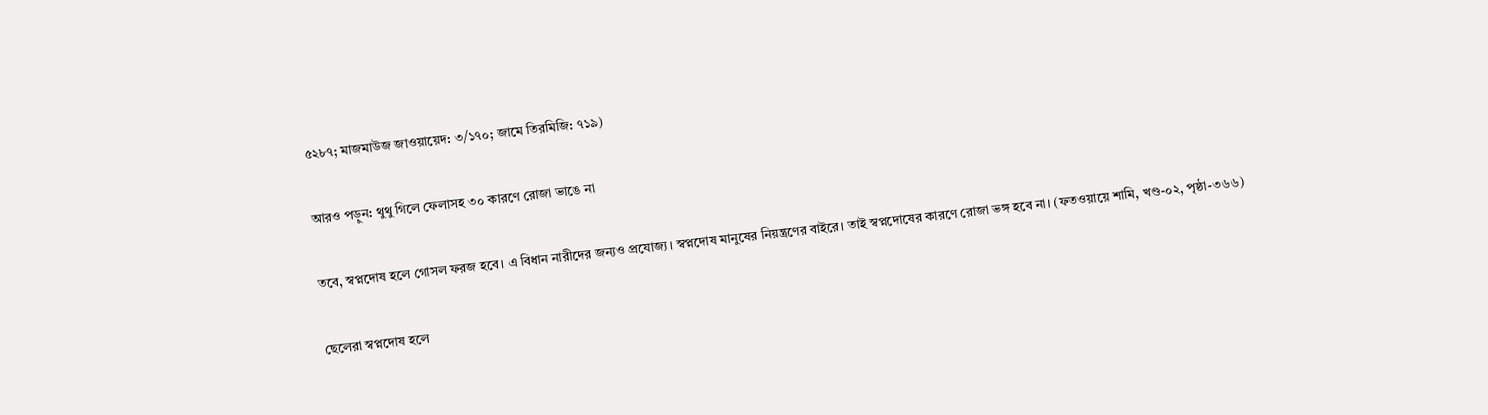৫২৮৭; মাজমাউজ জাওয়ায়েদ: ৩/১৭০; জামে তিরমিজি: ৭১৯)

আরও পড়ুন: থুথু গিলে ফেলাসহ ৩০ কারণে রোজা ভাঙে না

তবে, স্বপ্নদোষ হলে গোসল ফরজ হবে। এ বিধান নারীদের জন্যও প্রযোজ্য। স্বপ্নদোষ মানুষের নিয়ন্ত্রণের বাইরে। তাই স্বপ্নদোষের কারণে রোজা ভঙ্গ হবে না। (ফতওয়ায়ে শামি, খণ্ড-০২, পৃষ্ঠা-৩৬৬)

ছেলেরা স্বপ্নদোষ হলে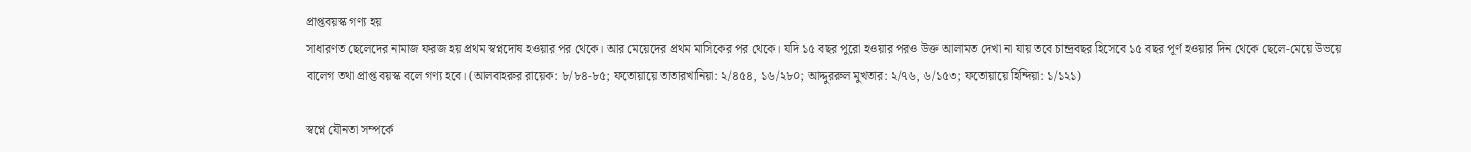প্রাপ্তবয়স্ক গণ্য হয়
সাধারণত ছেলেদের নামাজ ফরজ হয় প্রথম স্বপ্নদোষ হওয়ার পর থেকে। আর মেয়েদের প্রথম মাসিকের পর থেকে। যদি ১৫ বছর পুরো হওয়ার পরও উক্ত আলামত দেখা না যায় তবে চান্দ্রবছর হিসেবে ১৫ বছর পূর্ণ হওয়ার দিন থেকে ছেলে-মেয়ে উভয়ে বালেগ তথা প্রাপ্ত বয়স্ক বলে গণ্য হবে। (আলবাহরুর রায়েক: ৮/৮৪-৮৫; ফতোয়ায়ে তাতারখানিয়া: ২/৪৫৪, ১৬/২৮০; আদ্দুররুল মুখতার: ২/৭৬, ৬/১৫৩; ফতোয়ায়ে হিন্দিয়া: ১/১২১)

স্বপ্নে যৌনতা সম্পর্কে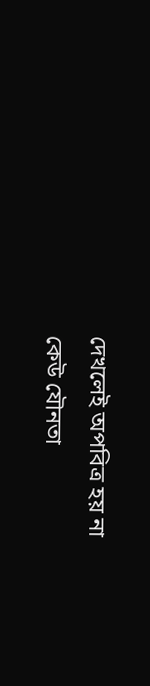দেখলেই অপবিত্র হয় না
কেউ যৌনতা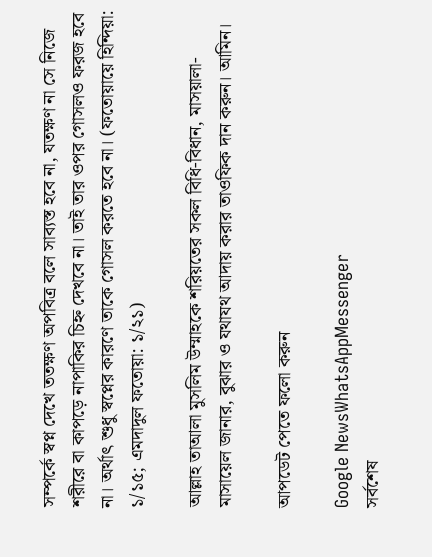সম্পর্কে স্বপ্ন দেখে ততক্ষণ অপবিত্র বলে সাব্যস্ত হবে না, যতক্ষণ না সে নিজে শরীরে বা কাপড়ে নাপাকির চিহ্ন দেখবে না। তাই তার ওপর গোসলও ফরজ হবে না। অর্থাৎ শুধু স্বপ্নের কারণে তাকে গোসল করতে হবে না। (ফতোয়ায়ে হিন্দিয়া: ১/১৫; এমদাদুল ফতোয়া: ১/২১)

আল্লাহ তাআলা মুসলিম উম্মাহকে শরিয়তের সকল বিধি-বিধান, মাসয়ালা-মাসায়েল জানার, বুঝার ও যথাযথ আদায় করার তাওফিক দান করুন। আমিন।

আপডেট পেতে ফলো করুন

Google NewsWhatsAppMessenger
সর্বশেষ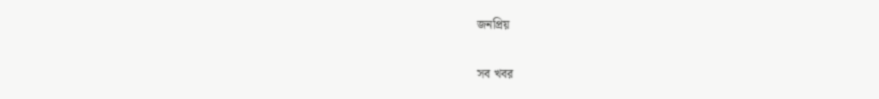জনপ্রিয়

সব খবর